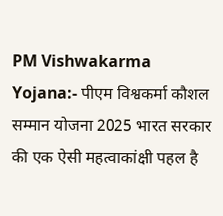PM Vishwakarma Yojana:- पीएम विश्वकर्मा कौशल सम्मान योजना 2025 भारत सरकार की एक ऐसी महत्वाकांक्षी पहल है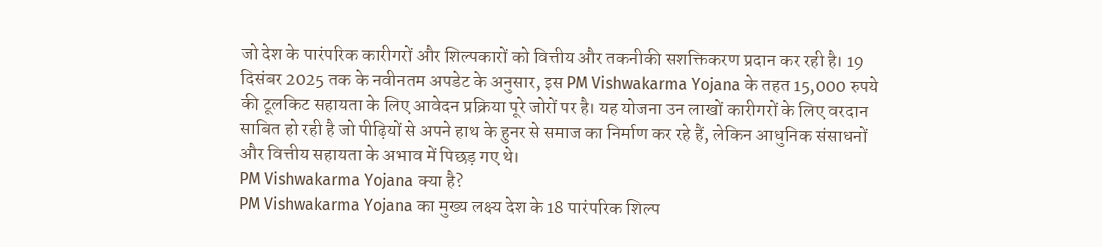जो देश के पारंपरिक कारीगरों और शिल्पकारों को वित्तीय और तकनीकी सशक्तिकरण प्रदान कर रही है। 19 दिसंबर 2025 तक के नवीनतम अपडेट के अनुसार, इस PM Vishwakarma Yojana के तहत 15,000 रुपये की टूलकिट सहायता के लिए आवेदन प्रक्रिया पूरे जोरों पर है। यह योजना उन लाखों कारीगरों के लिए वरदान साबित हो रही है जो पीढ़ियों से अपने हाथ के हुनर से समाज का निर्माण कर रहे हैं, लेकिन आधुनिक संसाधनों और वित्तीय सहायता के अभाव में पिछड़ गए थे।
PM Vishwakarma Yojana क्या है?
PM Vishwakarma Yojana का मुख्य लक्ष्य देश के 18 पारंपरिक शिल्प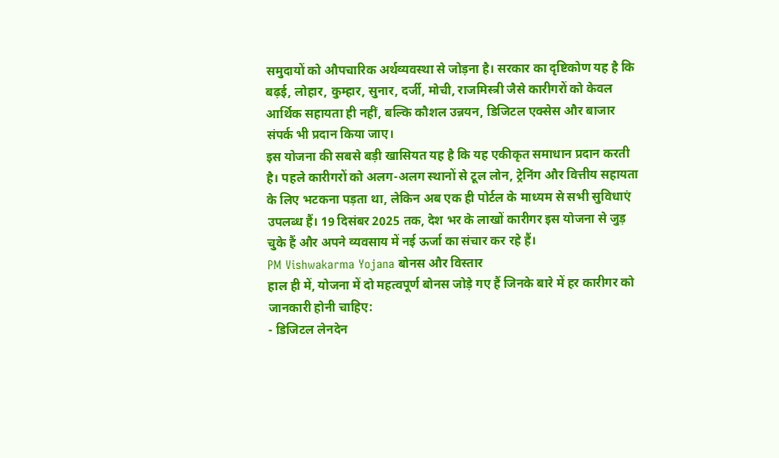समुदायों को औपचारिक अर्थव्यवस्था से जोड़ना है। सरकार का दृष्टिकोण यह है कि बढ़ई, लोहार, कुम्हार, सुनार, दर्जी, मोची, राजमिस्त्री जैसे कारीगरों को केवल आर्थिक सहायता ही नहीं, बल्कि कौशल उन्नयन, डिजिटल एक्सेस और बाजार संपर्क भी प्रदान किया जाए।
इस योजना की सबसे बड़ी खासियत यह है कि यह एकीकृत समाधान प्रदान करती है। पहले कारीगरों को अलग-अलग स्थानों से टूल लोन, ट्रेनिंग और वित्तीय सहायता के लिए भटकना पड़ता था, लेकिन अब एक ही पोर्टल के माध्यम से सभी सुविधाएं उपलब्ध हैं। 19 दिसंबर 2025 तक, देश भर के लाखों कारीगर इस योजना से जुड़ चुके हैं और अपने व्यवसाय में नई ऊर्जा का संचार कर रहे हैं।
PM Vishwakarma Yojana बोनस और विस्तार
हाल ही में, योजना में दो महत्वपूर्ण बोनस जोड़े गए हैं जिनके बारे में हर कारीगर को जानकारी होनी चाहिए:
- डिजिटल लेनदेन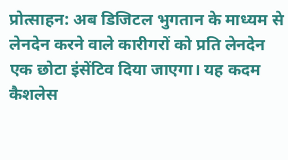प्रोत्साहन: अब डिजिटल भुगतान के माध्यम से लेनदेन करने वाले कारीगरों को प्रति लेनदेन एक छोटा इंसेंटिव दिया जाएगा। यह कदम कैशलेस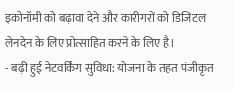इकोनॉमी को बढ़ावा देने और कारीगरों को डिजिटल लेनदेन के लिए प्रोत्साहित करने के लिए है।
- बढ़ी हुई नेटवर्किंग सुविधा: योजना के तहत पंजीकृत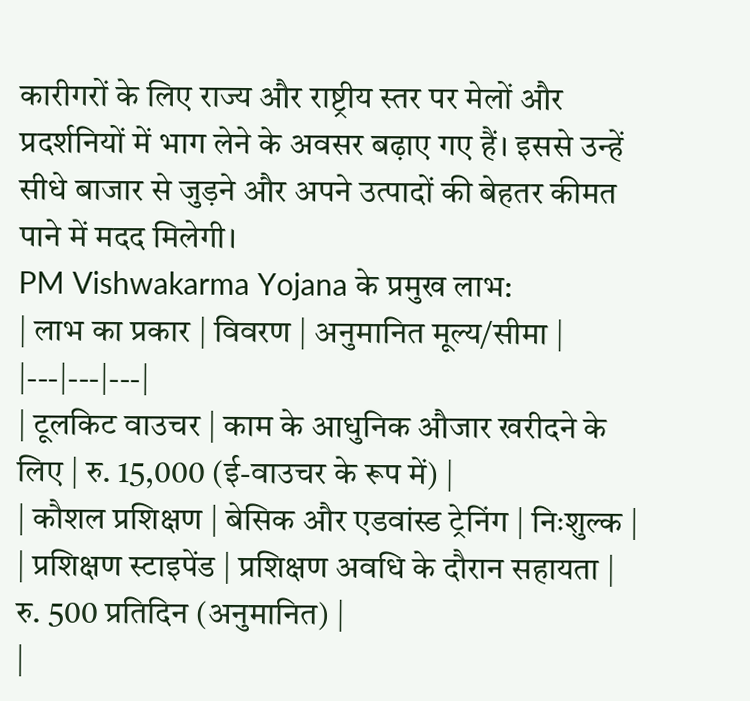कारीगरों के लिए राज्य और राष्ट्रीय स्तर पर मेलों और प्रदर्शनियों में भाग लेने के अवसर बढ़ाए गए हैं। इससे उन्हें सीधे बाजार से जुड़ने और अपने उत्पादों की बेहतर कीमत पाने में मदद मिलेगी।
PM Vishwakarma Yojana के प्रमुख लाभ:
| लाभ का प्रकार | विवरण | अनुमानित मूल्य/सीमा |
|---|---|---|
| टूलकिट वाउचर | काम के आधुनिक औजार खरीदने के लिए | रु. 15,000 (ई-वाउचर के रूप में) |
| कौशल प्रशिक्षण | बेसिक और एडवांस्ड ट्रेनिंग | निःशुल्क |
| प्रशिक्षण स्टाइपेंड | प्रशिक्षण अवधि के दौरान सहायता | रु. 500 प्रतिदिन (अनुमानित) |
|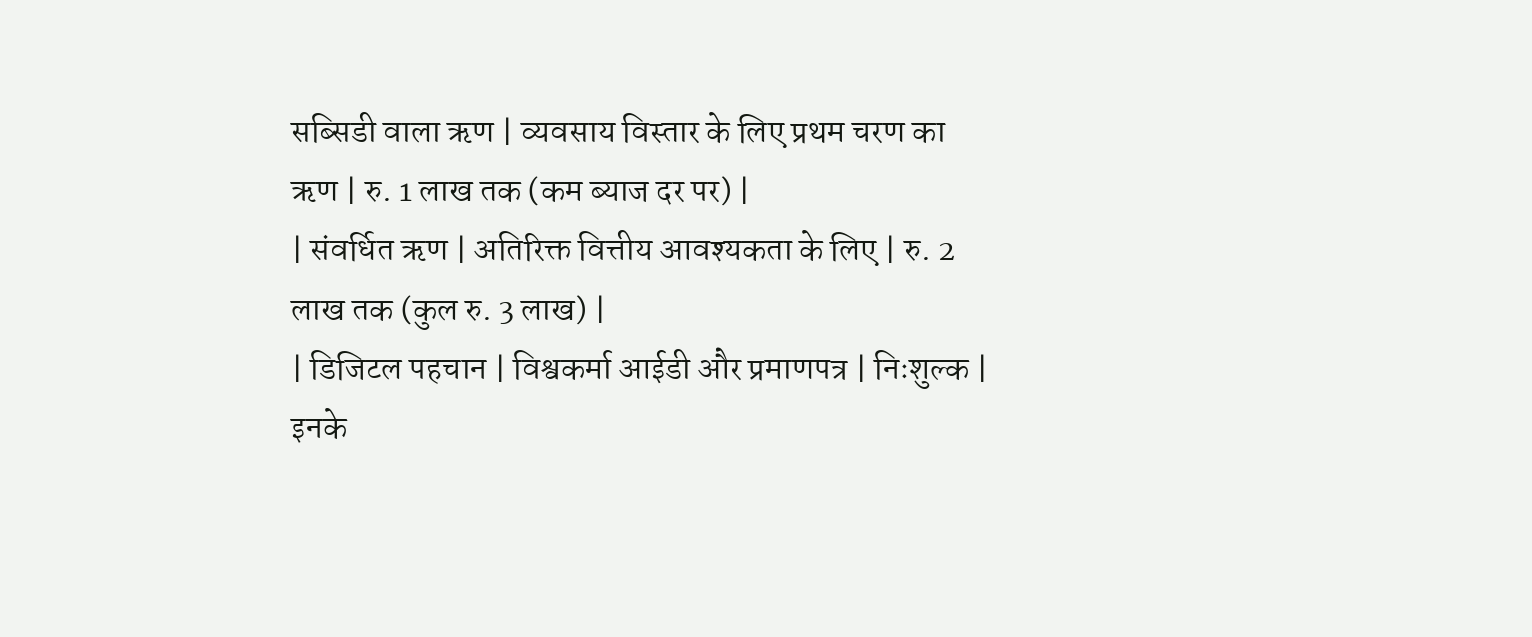सब्सिडी वाला ऋण | व्यवसाय विस्तार के लिए प्रथम चरण का ऋण | रु. 1 लाख तक (कम ब्याज दर पर) |
| संवर्धित ऋण | अतिरिक्त वित्तीय आवश्यकता के लिए | रु. 2 लाख तक (कुल रु. 3 लाख) |
| डिजिटल पहचान | विश्वकर्मा आईडी और प्रमाणपत्र | निःशुल्क |
इनके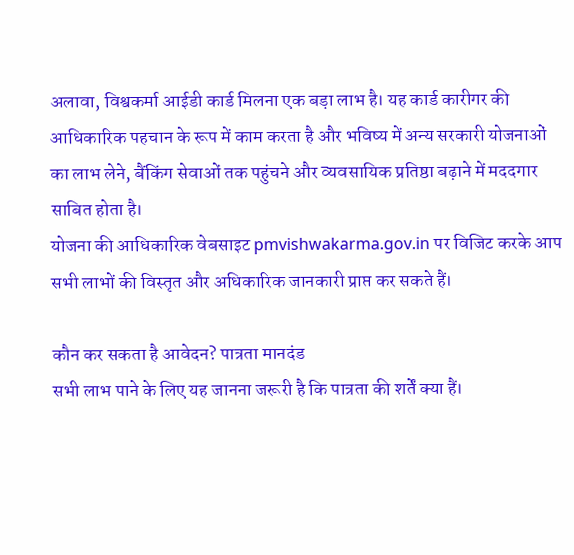अलावा, विश्वकर्मा आईडी कार्ड मिलना एक बड़ा लाभ है। यह कार्ड कारीगर की आधिकारिक पहचान के रूप में काम करता है और भविष्य में अन्य सरकारी योजनाओं का लाभ लेने, बैंकिंग सेवाओं तक पहुंचने और व्यवसायिक प्रतिष्ठा बढ़ाने में मददगार साबित होता है।
योजना की आधिकारिक वेबसाइट pmvishwakarma.gov.in पर विजिट करके आप सभी लाभों की विस्तृत और अधिकारिक जानकारी प्राप्त कर सकते हैं।

कौन कर सकता है आवेदन? पात्रता मानदंड
सभी लाभ पाने के लिए यह जानना जरूरी है कि पात्रता की शर्तें क्या हैं।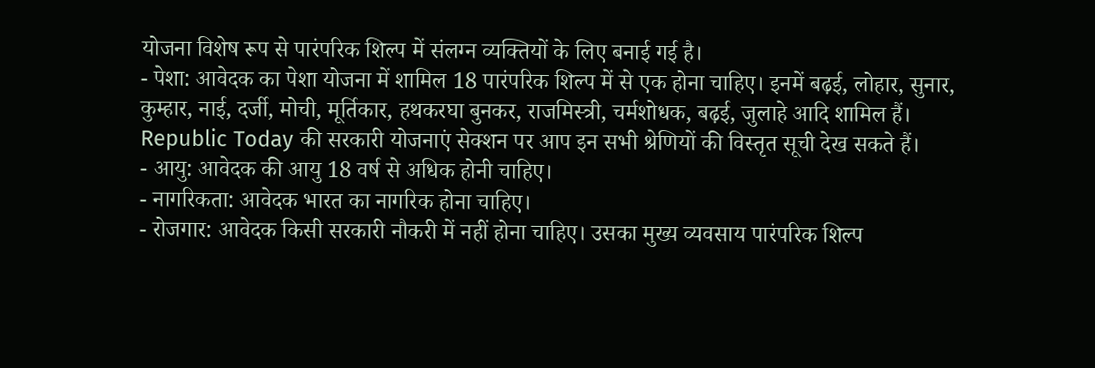योजना विशेष रूप से पारंपरिक शिल्प में संलग्न व्यक्तियों के लिए बनाई गई है।
- पेशा: आवेदक का पेशा योजना में शामिल 18 पारंपरिक शिल्प में से एक होना चाहिए। इनमें बढ़ई, लोहार, सुनार, कुम्हार, नाई, दर्जी, मोची, मूर्तिकार, हथकरघा बुनकर, राजमिस्त्री, चर्मशोधक, बढ़ई, जुलाहे आदि शामिल हैं। Republic Today की सरकारी योजनाएं सेक्शन पर आप इन सभी श्रेणियों की विस्तृत सूची देख सकते हैं।
- आयु: आवेदक की आयु 18 वर्ष से अधिक होनी चाहिए।
- नागरिकता: आवेदक भारत का नागरिक होना चाहिए।
- रोजगार: आवेदक किसी सरकारी नौकरी में नहीं होना चाहिए। उसका मुख्य व्यवसाय पारंपरिक शिल्प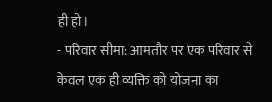ही हो।
- परिवार सीमा: आमतौर पर एक परिवार से केवल एक ही व्यक्ति को योजना का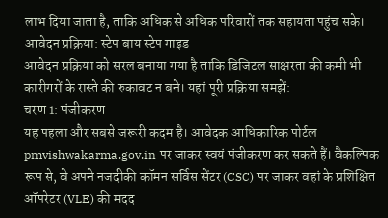लाभ दिया जाता है, ताकि अधिक से अधिक परिवारों तक सहायता पहुंच सके।
आवेदन प्रक्रिया: स्टेप बाय स्टेप गाइड
आवेदन प्रक्रिया को सरल बनाया गया है ताकि डिजिटल साक्षरता की कमी भी कारीगरों के रास्ते की रुकावट न बने। यहां पूरी प्रक्रिया समझें:
चरण 1: पंजीकरण
यह पहला और सबसे जरूरी कदम है। आवेदक आधिकारिक पोर्टल pmvishwakarma.gov.in पर जाकर स्वयं पंजीकरण कर सकते हैं। वैकल्पिक रूप से, वे अपने नजदीकी कॉमन सर्विस सेंटर (CSC) पर जाकर वहां के प्रशिक्षित ऑपरेटर (VLE) की मदद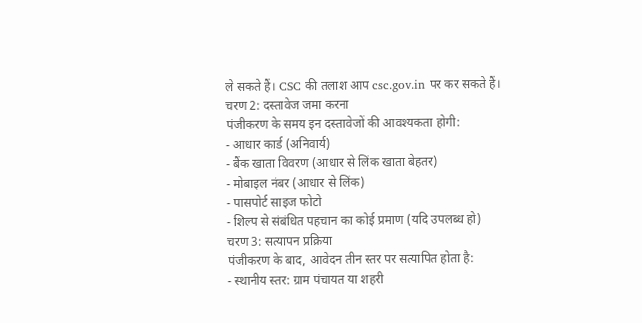ले सकते हैं। CSC की तलाश आप csc.gov.in पर कर सकते हैं।
चरण 2: दस्तावेज जमा करना
पंजीकरण के समय इन दस्तावेजों की आवश्यकता होगी:
- आधार कार्ड (अनिवार्य)
- बैंक खाता विवरण (आधार से लिंक खाता बेहतर)
- मोबाइल नंबर (आधार से लिंक)
- पासपोर्ट साइज फोटो
- शिल्प से संबंधित पहचान का कोई प्रमाण (यदि उपलब्ध हो)
चरण 3: सत्यापन प्रक्रिया
पंजीकरण के बाद, आवेदन तीन स्तर पर सत्यापित होता है:
- स्थानीय स्तर: ग्राम पंचायत या शहरी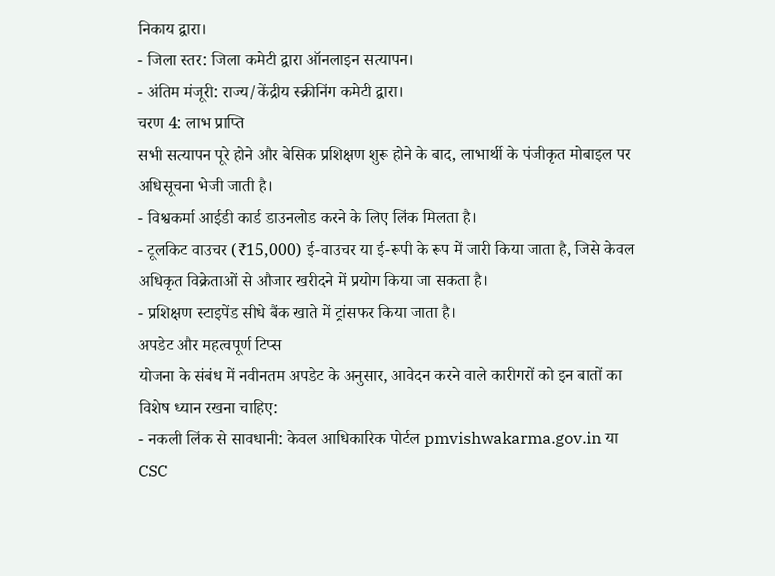निकाय द्वारा।
- जिला स्तर: जिला कमेटी द्वारा ऑनलाइन सत्यापन।
- अंतिम मंजूरी: राज्य/केंद्रीय स्क्रीनिंग कमेटी द्वारा।
चरण 4: लाभ प्राप्ति
सभी सत्यापन पूरे होने और बेसिक प्रशिक्षण शुरू होने के बाद, लाभार्थी के पंजीकृत मोबाइल पर अधिसूचना भेजी जाती है।
- विश्वकर्मा आईडी कार्ड डाउनलोड करने के लिए लिंक मिलता है।
- टूलकिट वाउचर (₹15,000) ई-वाउचर या ई-रूपी के रूप में जारी किया जाता है, जिसे केवल अधिकृत विक्रेताओं से औजार खरीदने में प्रयोग किया जा सकता है।
- प्रशिक्षण स्टाइपेंड सीधे बैंक खाते में ट्रांसफर किया जाता है।
अपडेट और महत्वपूर्ण टिप्स
योजना के संबंध में नवीनतम अपडेट के अनुसार, आवेदन करने वाले कारीगरों को इन बातों का विशेष ध्यान रखना चाहिए:
- नकली लिंक से सावधानी: केवल आधिकारिक पोर्टल pmvishwakarma.gov.in या CSC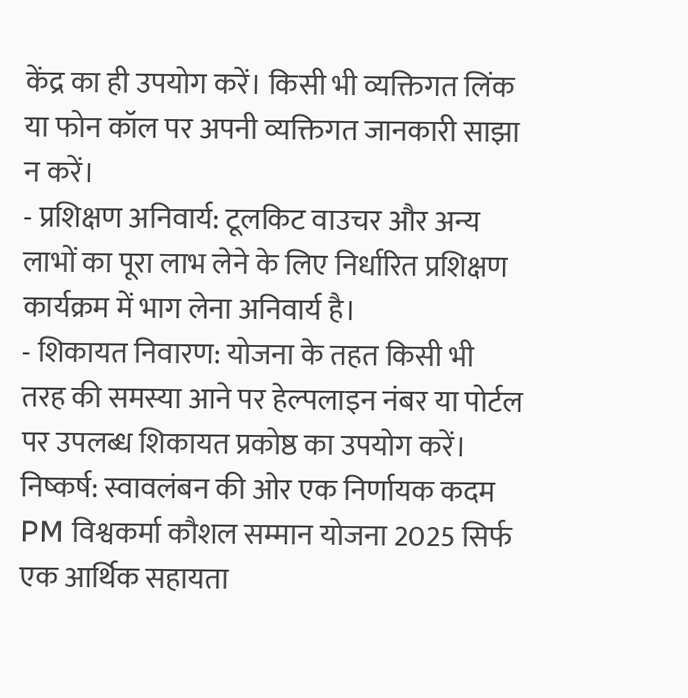केंद्र का ही उपयोग करें। किसी भी व्यक्तिगत लिंक या फोन कॉल पर अपनी व्यक्तिगत जानकारी साझा न करें।
- प्रशिक्षण अनिवार्य: टूलकिट वाउचर और अन्य लाभों का पूरा लाभ लेने के लिए निर्धारित प्रशिक्षण कार्यक्रम में भाग लेना अनिवार्य है।
- शिकायत निवारण: योजना के तहत किसी भी तरह की समस्या आने पर हेल्पलाइन नंबर या पोर्टल पर उपलब्ध शिकायत प्रकोष्ठ का उपयोग करें।
निष्कर्ष: स्वावलंबन की ओर एक निर्णायक कदम
PM विश्वकर्मा कौशल सम्मान योजना 2025 सिर्फ एक आर्थिक सहायता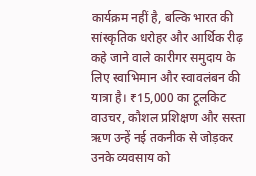कार्यक्रम नहीं है, बल्कि भारत की सांस्कृतिक धरोहर और आर्थिक रीढ़ कहे जाने वाले कारीगर समुदाय के लिए स्वाभिमान और स्वावलंबन की यात्रा है। ₹15,000 का टूलकिट वाउचर, कौशल प्रशिक्षण और सस्ता ऋण उन्हें नई तकनीक से जोड़कर उनके व्यवसाय को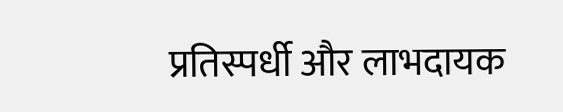प्रतिस्पर्धी और लाभदायक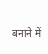बनाने में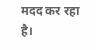मदद कर रहा है।